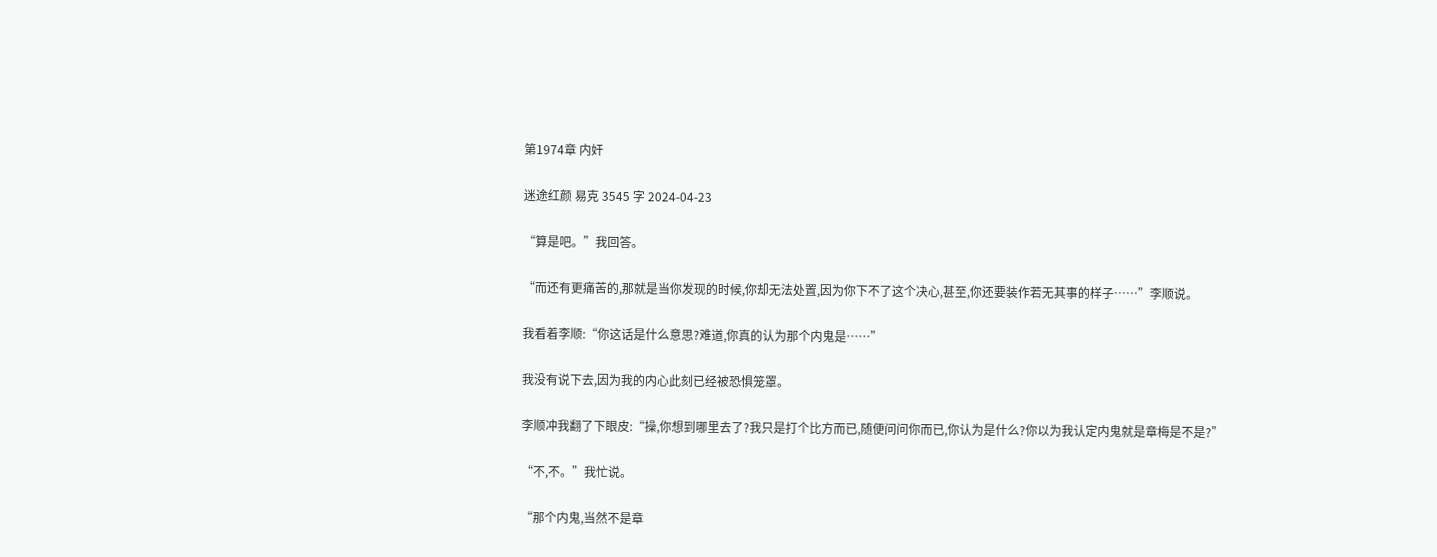第1974章 内奸

迷途红颜 易克 3545 字 2024-04-23

“算是吧。”我回答。

“而还有更痛苦的,那就是当你发现的时候,你却无法处置,因为你下不了这个决心,甚至,你还要装作若无其事的样子……”李顺说。

我看着李顺:“你这话是什么意思?难道,你真的认为那个内鬼是……”

我没有说下去,因为我的内心此刻已经被恐惧笼罩。

李顺冲我翻了下眼皮:“操,你想到哪里去了?我只是打个比方而已,随便问问你而已,你认为是什么?你以为我认定内鬼就是章梅是不是?”

“不,不。”我忙说。

“那个内鬼,当然不是章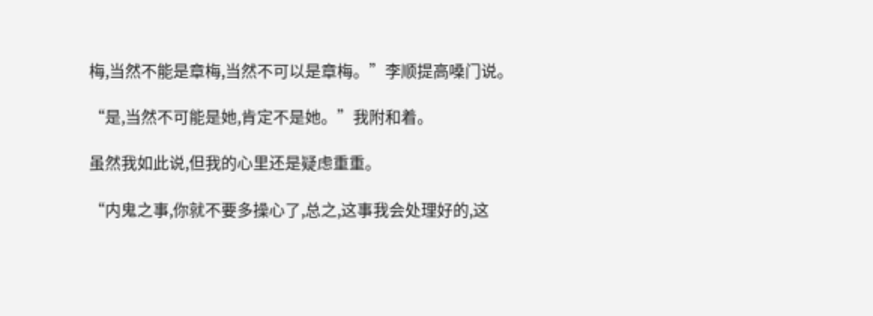梅,当然不能是章梅,当然不可以是章梅。”李顺提高嗓门说。

“是,当然不可能是她,肯定不是她。”我附和着。

虽然我如此说,但我的心里还是疑虑重重。

“内鬼之事,你就不要多操心了,总之,这事我会处理好的,这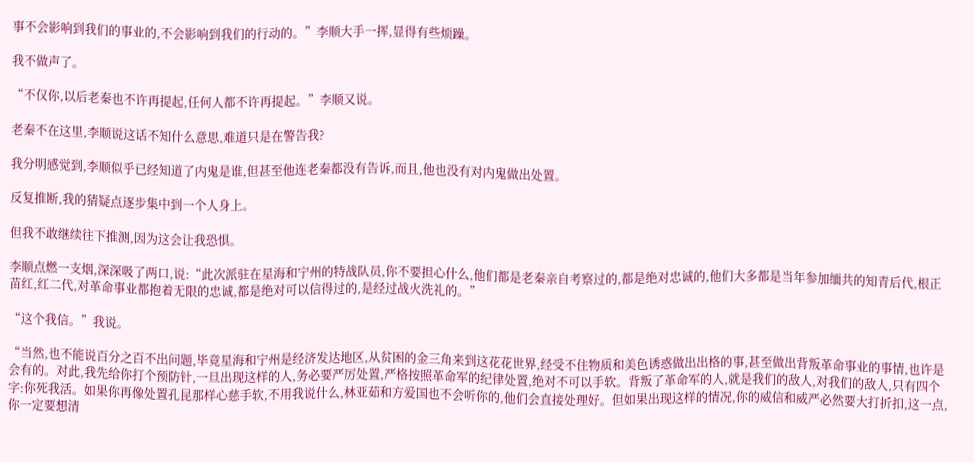事不会影响到我们的事业的,不会影响到我们的行动的。”李顺大手一挥,显得有些烦躁。

我不做声了。

“不仅你,以后老秦也不许再提起,任何人都不许再提起。”李顺又说。

老秦不在这里,李顺说这话不知什么意思,难道只是在警告我?

我分明感觉到,李顺似乎已经知道了内鬼是谁,但甚至他连老秦都没有告诉,而且,他也没有对内鬼做出处置。

反复推断,我的猜疑点逐步集中到一个人身上。

但我不敢继续往下推测,因为这会让我恐惧。

李顺点燃一支烟,深深吸了两口,说:“此次派驻在星海和宁州的特战队员,你不要担心什么,他们都是老秦亲自考察过的,都是绝对忠诚的,他们大多都是当年参加缅共的知青后代,根正苗红,红二代,对革命事业都抱着无限的忠诚,都是绝对可以信得过的,是经过战火洗礼的。”

“这个我信。”我说。

“当然,也不能说百分之百不出问题,毕竟星海和宁州是经济发达地区,从贫困的金三角来到这花花世界,经受不住物质和美色诱惑做出出格的事,甚至做出背叛革命事业的事情,也许是会有的。对此,我先给你打个预防针,一旦出现这样的人,务必要严厉处置,严格按照革命军的纪律处置,绝对不可以手软。背叛了革命军的人,就是我们的敌人,对我们的敌人,只有四个字:你死我活。如果你再像处置孔昆那样心慈手软,不用我说什么,林亚茹和方爱国也不会听你的,他们会直接处理好。但如果出现这样的情况,你的威信和威严必然要大打折扣,这一点,你一定要想清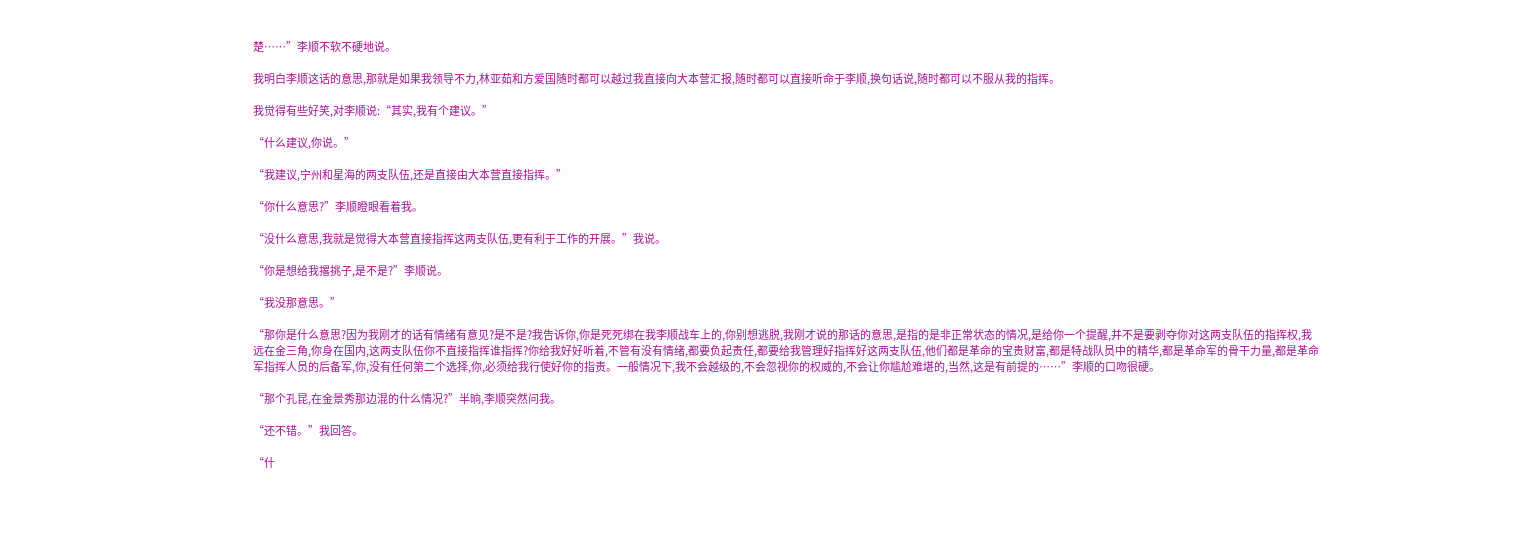楚……”李顺不软不硬地说。

我明白李顺这话的意思,那就是如果我领导不力,林亚茹和方爱国随时都可以越过我直接向大本营汇报,随时都可以直接听命于李顺,换句话说,随时都可以不服从我的指挥。

我觉得有些好笑,对李顺说:“其实,我有个建议。”

“什么建议,你说。”

“我建议,宁州和星海的两支队伍,还是直接由大本营直接指挥。”

“你什么意思?”李顺瞪眼看着我。

“没什么意思,我就是觉得大本营直接指挥这两支队伍,更有利于工作的开展。”我说。

“你是想给我撂挑子,是不是?”李顺说。

“我没那意思。”

“那你是什么意思?因为我刚才的话有情绪有意见?是不是?我告诉你,你是死死绑在我李顺战车上的,你别想逃脱,我刚才说的那话的意思,是指的是非正常状态的情况,是给你一个提醒,并不是要剥夺你对这两支队伍的指挥权,我远在金三角,你身在国内,这两支队伍你不直接指挥谁指挥?你给我好好听着,不管有没有情绪,都要负起责任,都要给我管理好指挥好这两支队伍,他们都是革命的宝贵财富,都是特战队员中的精华,都是革命军的骨干力量,都是革命军指挥人员的后备军,你,没有任何第二个选择,你,必须给我行使好你的指责。一般情况下,我不会越级的,不会忽视你的权威的,不会让你尴尬难堪的,当然,这是有前提的……”李顺的口吻很硬。

“那个孔昆,在金景秀那边混的什么情况?”半晌,李顺突然问我。

“还不错。”我回答。

“什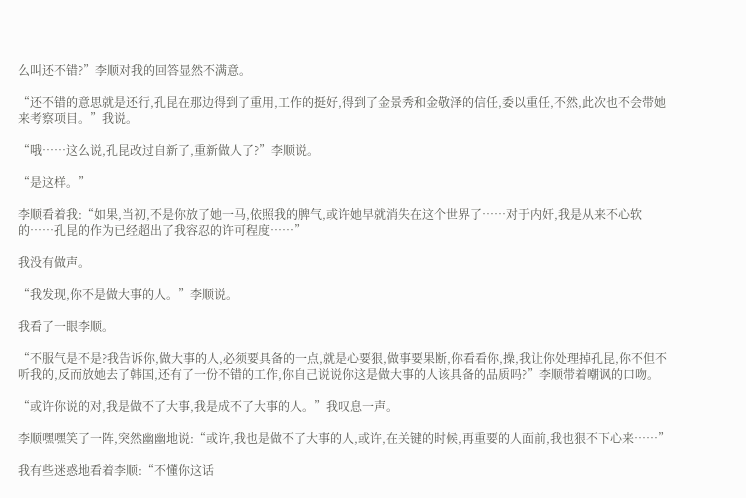么叫还不错?”李顺对我的回答显然不满意。

“还不错的意思就是还行,孔昆在那边得到了重用,工作的挺好,得到了金景秀和金敬泽的信任,委以重任,不然,此次也不会带她来考察项目。”我说。

“哦……这么说,孔昆改过自新了,重新做人了?”李顺说。

“是这样。”

李顺看着我:“如果,当初,不是你放了她一马,依照我的脾气,或许她早就消失在这个世界了……对于内奸,我是从来不心软的……孔昆的作为已经超出了我容忍的许可程度……”

我没有做声。

“我发现,你不是做大事的人。”李顺说。

我看了一眼李顺。

“不服气是不是?我告诉你,做大事的人,必须要具备的一点,就是心要狠,做事要果断,你看看你,操,我让你处理掉孔昆,你不但不听我的,反而放她去了韩国,还有了一份不错的工作,你自己说说你这是做大事的人该具备的品质吗?”李顺带着嘲讽的口吻。

“或许你说的对,我是做不了大事,我是成不了大事的人。”我叹息一声。

李顺嘿嘿笑了一阵,突然幽幽地说:“或许,我也是做不了大事的人,或许,在关键的时候,再重要的人面前,我也狠不下心来……”

我有些迷惑地看着李顺:“不懂你这话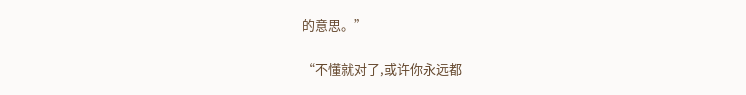的意思。”

“不懂就对了,或许你永远都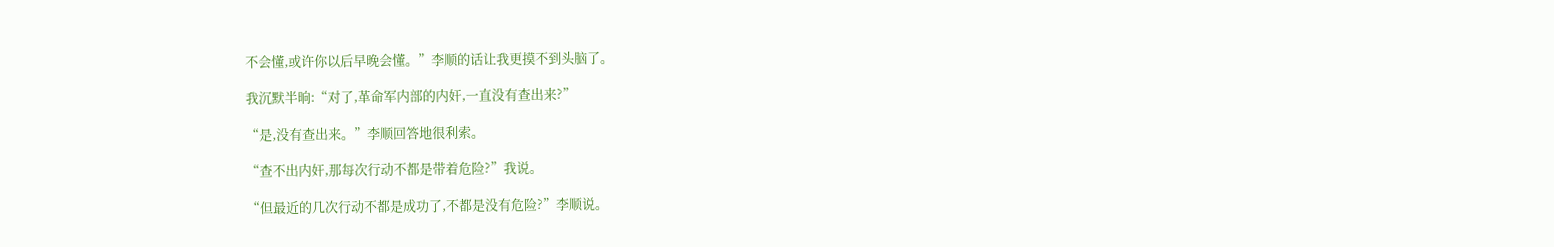不会懂,或许你以后早晚会懂。”李顺的话让我更摸不到头脑了。

我沉默半晌:“对了,革命军内部的内奸,一直没有查出来?”

“是,没有查出来。”李顺回答地很利索。

“查不出内奸,那每次行动不都是带着危险?”我说。

“但最近的几次行动不都是成功了,不都是没有危险?”李顺说。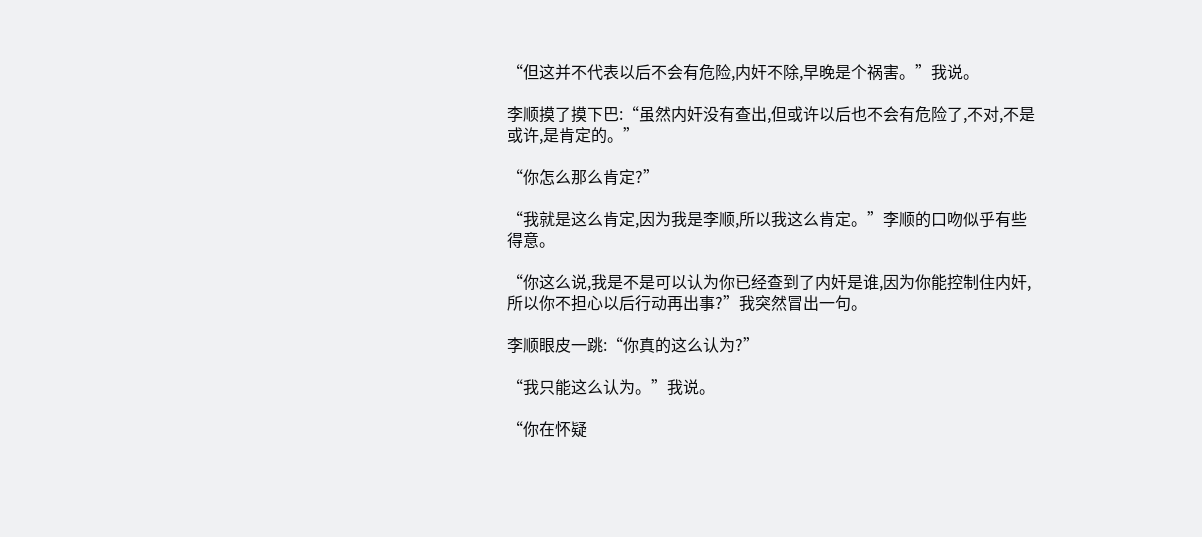“但这并不代表以后不会有危险,内奸不除,早晚是个祸害。”我说。

李顺摸了摸下巴:“虽然内奸没有查出,但或许以后也不会有危险了,不对,不是或许,是肯定的。”

“你怎么那么肯定?”

“我就是这么肯定,因为我是李顺,所以我这么肯定。”李顺的口吻似乎有些得意。

“你这么说,我是不是可以认为你已经查到了内奸是谁,因为你能控制住内奸,所以你不担心以后行动再出事?”我突然冒出一句。

李顺眼皮一跳:“你真的这么认为?”

“我只能这么认为。”我说。

“你在怀疑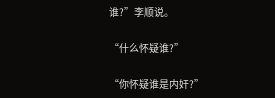谁?”李顺说。

“什么怀疑谁?”

“你怀疑谁是内奸?”